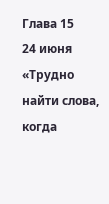Глава 15
24 июня
«Трудно найти слова, когда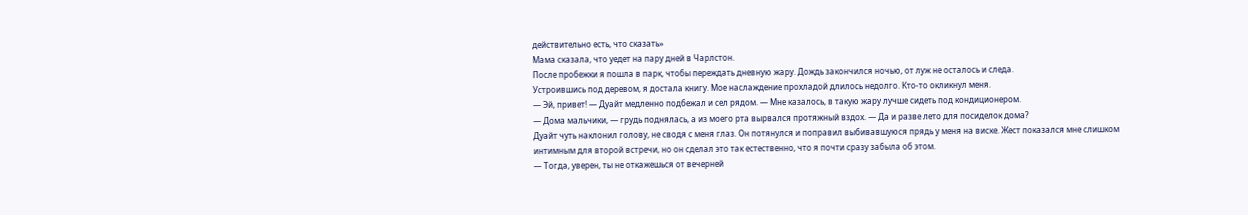действительно есть, что сказать»
Мама сказала, что уедет на пару дней в Чарлстон.
После пробежки я пошла в парк, чтобы переждать дневную жару. Дождь закончился ночью, от луж не осталось и следа.
Устроившись под деревом, я достала книгу. Мое наслаждение прохладой длилось недолго. Кто-то окликнул меня.
— Эй, привет! — Дуайт медленно подбежал и сел рядом. — Мне казалось, в такую жару лучше сидеть под кондиционером.
— Дома мальчики, — грудь поднялась, а из моего рта вырвался протяжный вздох. — Да и разве лето для посиделок дома?
Дуайт чуть наклонил голову, не сводя с меня глаз. Он потянулся и поправил выбивавшуюся прядь у меня на виске. Жест показался мне слишком интимным для второй встречи, но он сделал это так естественно, что я почти сразу забыла об этом.
— Тогда, уверен, ты не откажешься от вечерней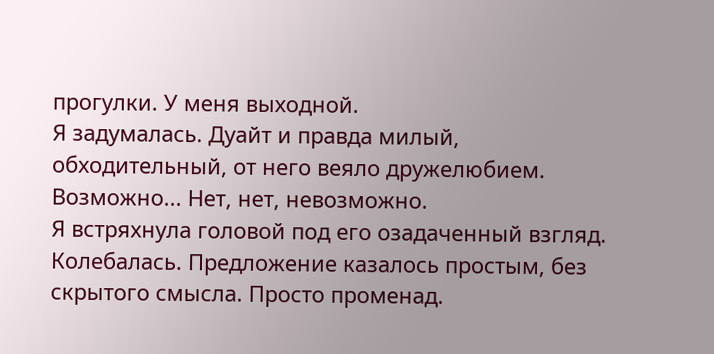прогулки. У меня выходной.
Я задумалась. Дуайт и правда милый, обходительный, от него веяло дружелюбием. Возможно... Нет, нет, невозможно.
Я встряхнула головой под его озадаченный взгляд.
Колебалась. Предложение казалось простым, без скрытого смысла. Просто променад.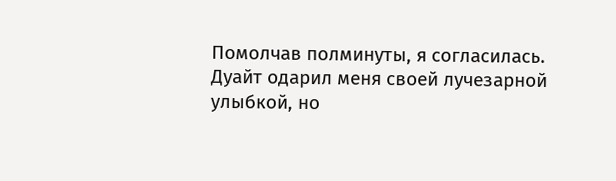Помолчав полминуты, я согласилась.
Дуайт одарил меня своей лучезарной улыбкой, но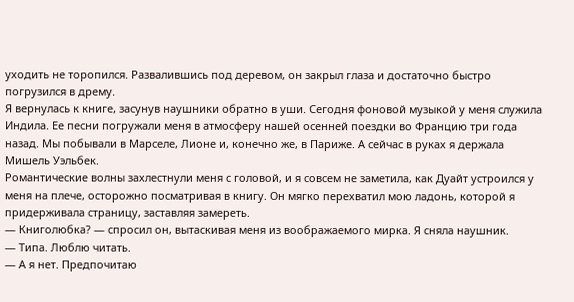уходить не торопился. Развалившись под деревом, он закрыл глаза и достаточно быстро погрузился в дрему.
Я вернулась к книге, засунув наушники обратно в уши. Сегодня фоновой музыкой у меня служила Индила. Ее песни погружали меня в атмосферу нашей осенней поездки во Францию три года назад. Мы побывали в Марселе, Лионе и, конечно же, в Париже. А сейчас в руках я держала Мишель Уэльбек.
Романтические волны захлестнули меня с головой, и я совсем не заметила, как Дуайт устроился у меня на плече, осторожно посматривая в книгу. Он мягко перехватил мою ладонь, которой я придерживала страницу, заставляя замереть.
— Книголюбка? — спросил он, вытаскивая меня из воображаемого мирка. Я сняла наушник.
— Типа. Люблю читать.
— А я нет. Предпочитаю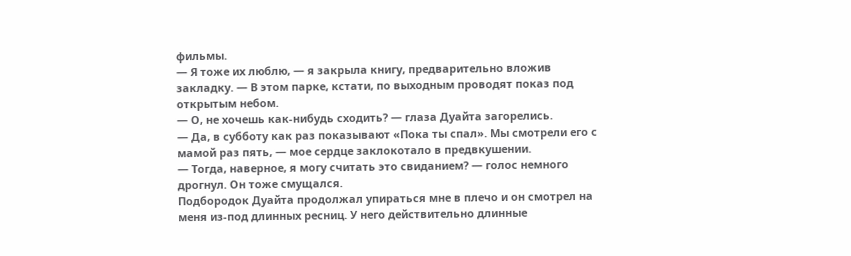фильмы.
— Я тоже их люблю, — я закрыла книгу, предварительно вложив закладку. — В этом парке, кстати, по выходным проводят показ под открытым небом.
— О, не хочешь как-нибудь сходить? — глаза Дуайта загорелись.
— Да, в субботу как раз показывают «Пока ты спал». Мы смотрели его с мамой раз пять, — мое сердце заклокотало в предвкушении.
— Тогда, наверное, я могу считать это свиданием? — голос немного дрогнул. Он тоже смущался.
Подбородок Дуайта продолжал упираться мне в плечо и он смотрел на меня из-под длинных ресниц. У него действительно длинные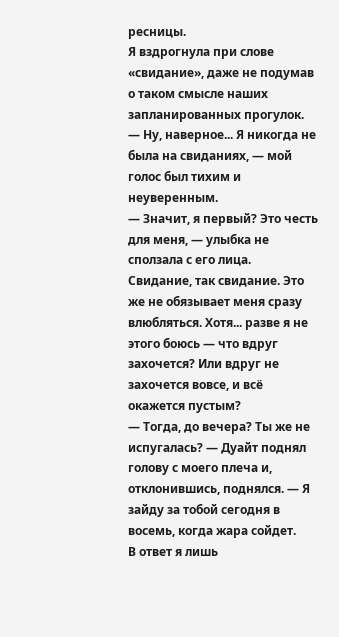ресницы.
Я вздрогнула при слове «свидание», даже не подумав о таком смысле наших запланированных прогулок.
— Ну, наверное... Я никогда не была на свиданиях, — мой голос был тихим и неуверенным.
— Значит, я первый? Это честь для меня, — улыбка не сползала с его лица.
Свидание, так свидание. Это же не обязывает меня сразу влюбляться. Хотя... разве я не этого боюсь — что вдруг захочется? Или вдруг не захочется вовсе, и всё окажется пустым?
— Тогда, до вечера? Ты же не испугалась? — Дуайт поднял голову с моего плеча и, отклонившись, поднялся. — Я зайду за тобой сегодня в восемь, когда жара сойдет.
В ответ я лишь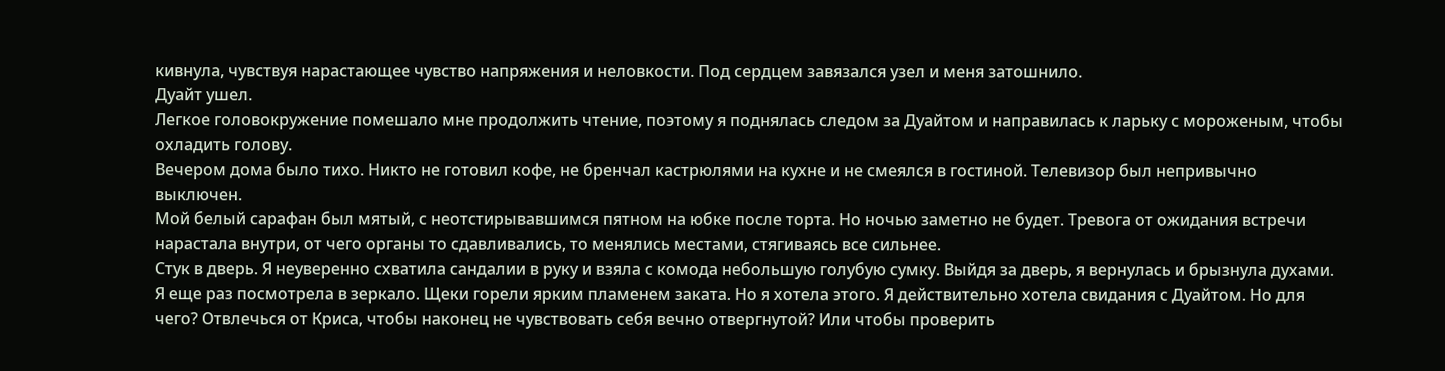кивнула, чувствуя нарастающее чувство напряжения и неловкости. Под сердцем завязался узел и меня затошнило.
Дуайт ушел.
Легкое головокружение помешало мне продолжить чтение, поэтому я поднялась следом за Дуайтом и направилась к ларьку с мороженым, чтобы охладить голову.
Вечером дома было тихо. Никто не готовил кофе, не бренчал кастрюлями на кухне и не смеялся в гостиной. Телевизор был непривычно выключен.
Мой белый сарафан был мятый, с неотстирывавшимся пятном на юбке после торта. Но ночью заметно не будет. Тревога от ожидания встречи нарастала внутри, от чего органы то сдавливались, то менялись местами, стягиваясь все сильнее.
Стук в дверь. Я неуверенно схватила сандалии в руку и взяла с комода небольшую голубую сумку. Выйдя за дверь, я вернулась и брызнула духами. Я еще раз посмотрела в зеркало. Щеки горели ярким пламенем заката. Но я хотела этого. Я действительно хотела свидания с Дуайтом. Но для чего? Отвлечься от Криса, чтобы наконец не чувствовать себя вечно отвергнутой? Или чтобы проверить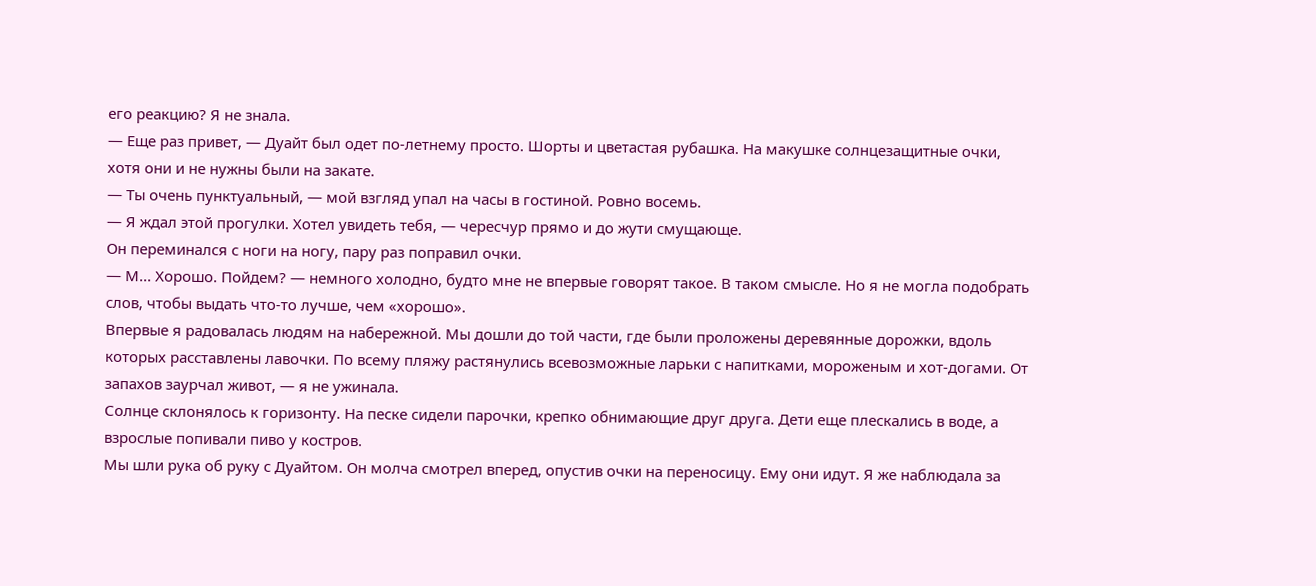его реакцию? Я не знала.
— Еще раз привет, — Дуайт был одет по-летнему просто. Шорты и цветастая рубашка. На макушке солнцезащитные очки, хотя они и не нужны были на закате.
— Ты очень пунктуальный, — мой взгляд упал на часы в гостиной. Ровно восемь.
— Я ждал этой прогулки. Хотел увидеть тебя, — чересчур прямо и до жути смущающе.
Он переминался с ноги на ногу, пару раз поправил очки.
— М... Хорошо. Пойдем? — немного холодно, будто мне не впервые говорят такое. В таком смысле. Но я не могла подобрать слов, чтобы выдать что-то лучше, чем «хорошо».
Впервые я радовалась людям на набережной. Мы дошли до той части, где были проложены деревянные дорожки, вдоль которых расставлены лавочки. По всему пляжу растянулись всевозможные ларьки с напитками, мороженым и хот-догами. От запахов заурчал живот, — я не ужинала.
Солнце склонялось к горизонту. На песке сидели парочки, крепко обнимающие друг друга. Дети еще плескались в воде, а взрослые попивали пиво у костров.
Мы шли рука об руку с Дуайтом. Он молча смотрел вперед, опустив очки на переносицу. Ему они идут. Я же наблюдала за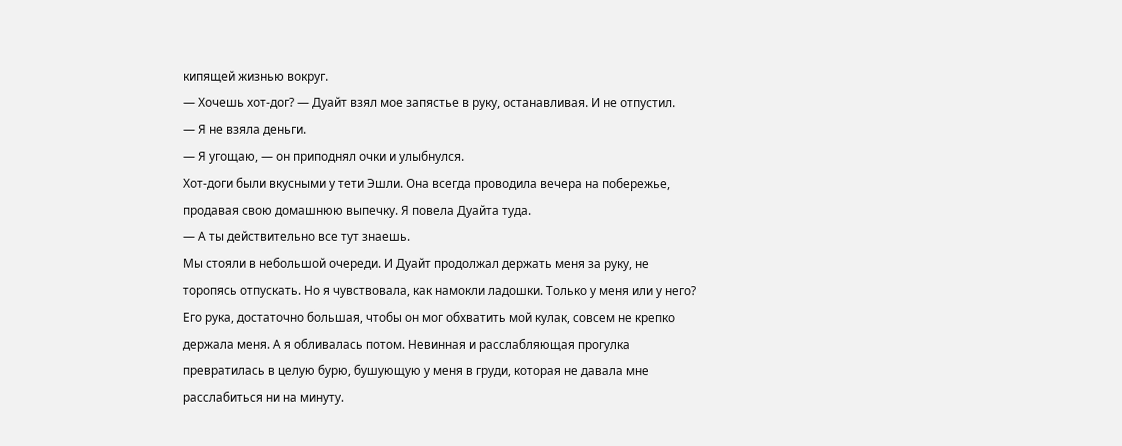кипящей жизнью вокруг.
— Хочешь хот-дог? — Дуайт взял мое запястье в руку, останавливая. И не отпустил.
— Я не взяла деньги.
— Я угощаю, — он приподнял очки и улыбнулся.
Хот-доги были вкусными у тети Эшли. Она всегда проводила вечера на побережье, продавая свою домашнюю выпечку. Я повела Дуайта туда.
— А ты действительно все тут знаешь.
Мы стояли в небольшой очереди. И Дуайт продолжал держать меня за руку, не торопясь отпускать. Но я чувствовала, как намокли ладошки. Только у меня или у него?
Его рука, достаточно большая, чтобы он мог обхватить мой кулак, совсем не крепко держала меня. А я обливалась потом. Невинная и расслабляющая прогулка превратилась в целую бурю, бушующую у меня в груди, которая не давала мне расслабиться ни на минуту.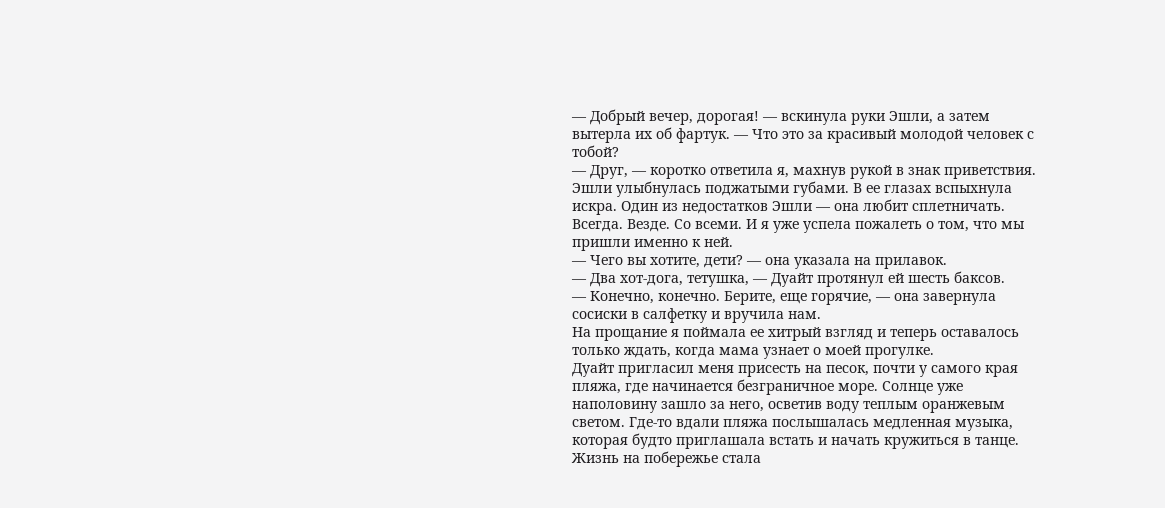— Добрый вечер, дорогая! — вскинула руки Эшли, а затем вытерла их об фартук. — Что это за красивый молодой человек с тобой?
— Друг, — коротко ответила я, махнув рукой в знак приветствия.
Эшли улыбнулась поджатыми губами. В ее глазах вспыхнула искра. Один из недостатков Эшли — она любит сплетничать. Всегда. Везде. Со всеми. И я уже успела пожалеть о том, что мы пришли именно к ней.
— Чего вы хотите, дети? — она указала на прилавок.
— Два хот-дога, тетушка, — Дуайт протянул ей шесть баксов.
— Конечно, конечно. Берите, еще горячие, — она завернула сосиски в салфетку и вручила нам.
На прощание я поймала ее хитрый взгляд и теперь оставалось только ждать, когда мама узнает о моей прогулке.
Дуайт пригласил меня присесть на песок, почти у самого края пляжа, где начинается безграничное море. Солнце уже наполовину зашло за него, осветив воду теплым оранжевым светом. Где-то вдали пляжа послышалась медленная музыка, которая будто приглашала встать и начать кружиться в танце. Жизнь на побережье стала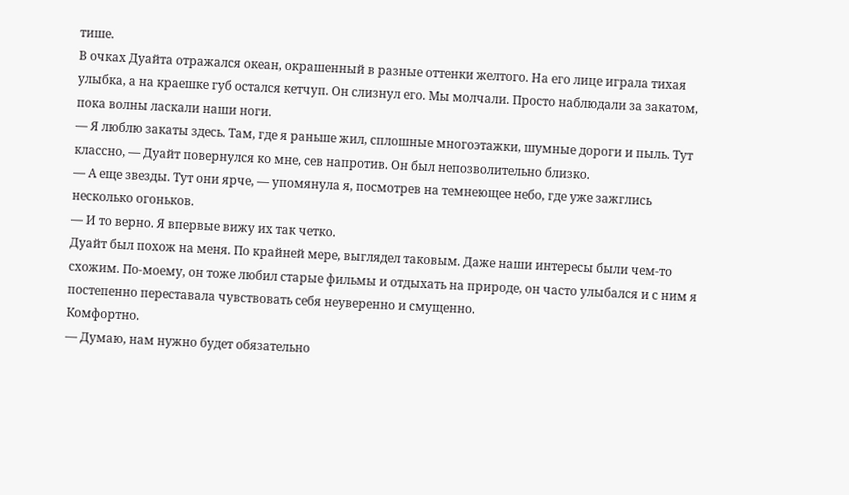тише.
В очках Дуайта отражался океан, окрашенный в разные оттенки желтого. На его лице играла тихая улыбка, а на краешке губ остался кетчуп. Он слизнул его. Мы молчали. Просто наблюдали за закатом, пока волны ласкали наши ноги.
— Я люблю закаты здесь. Там, где я раньше жил, сплошные многоэтажки, шумные дороги и пыль. Тут классно, — Дуайт повернулся ко мне, сев напротив. Он был непозволительно близко.
— А еще звезды. Тут они ярче, — упомянула я, посмотрев на темнеющее небо, где уже зажглись несколько огоньков.
— И то верно. Я впервые вижу их так четко.
Дуайт был похож на меня. По крайней мере, выглядел таковым. Даже наши интересы были чем-то схожим. По-моему, он тоже любил старые фильмы и отдыхать на природе, он часто улыбался и с ним я постепенно переставала чувствовать себя неуверенно и смущенно.
Комфортно.
— Думаю, нам нужно будет обязательно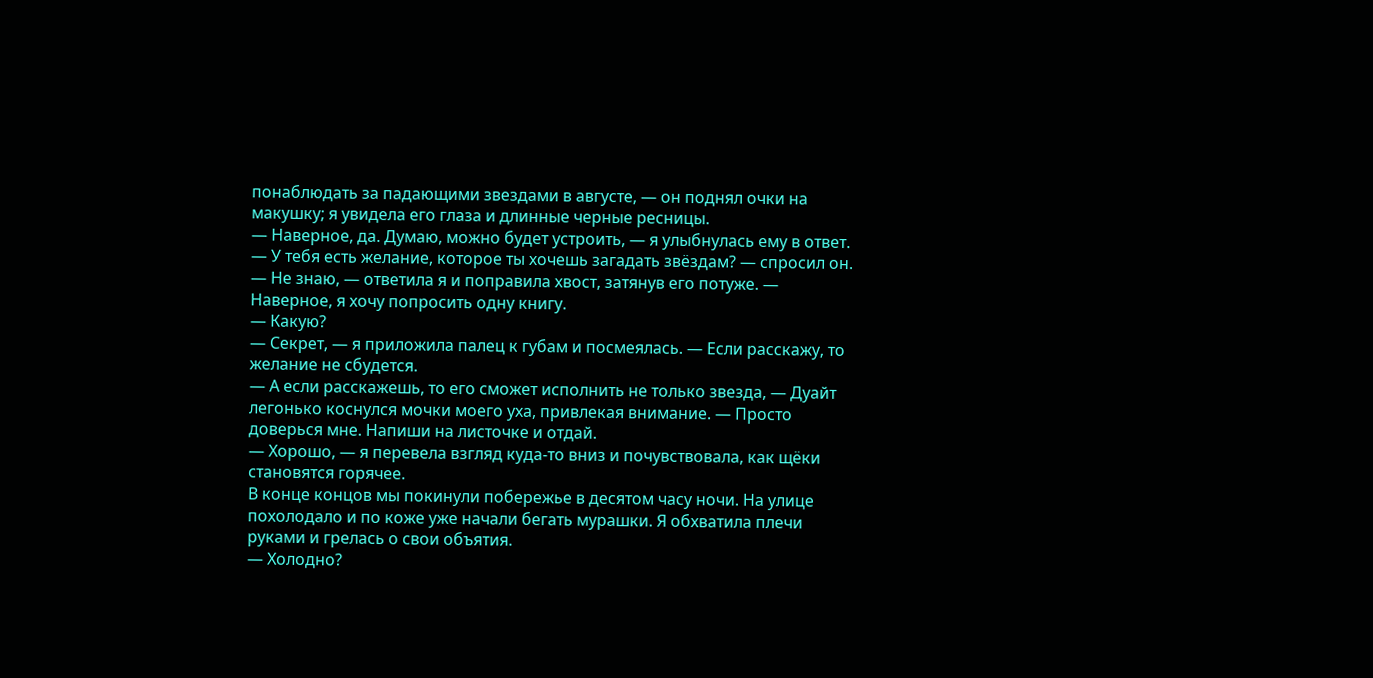понаблюдать за падающими звездами в августе, — он поднял очки на макушку; я увидела его глаза и длинные черные ресницы.
— Наверное, да. Думаю, можно будет устроить, — я улыбнулась ему в ответ.
— У тебя есть желание, которое ты хочешь загадать звёздам? — спросил он.
— Не знаю, — ответила я и поправила хвост, затянув его потуже. — Наверное, я хочу попросить одну книгу.
— Какую?
— Секрет, — я приложила палец к губам и посмеялась. — Если расскажу, то желание не сбудется.
— А если расскажешь, то его сможет исполнить не только звезда, — Дуайт легонько коснулся мочки моего уха, привлекая внимание. — Просто доверься мне. Напиши на листочке и отдай.
— Хорошо, — я перевела взгляд куда-то вниз и почувствовала, как щёки становятся горячее.
В конце концов мы покинули побережье в десятом часу ночи. На улице похолодало и по коже уже начали бегать мурашки. Я обхватила плечи руками и грелась о свои объятия.
— Холодно?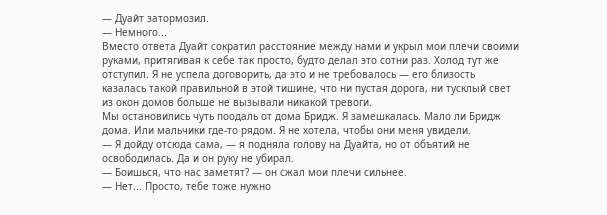— Дуайт затормозил.
— Немного...
Вместо ответа Дуайт сократил расстояние между нами и укрыл мои плечи своими руками, притягивая к себе так просто, будто делал это сотни раз. Холод тут же отступил. Я не успела договорить, да это и не требовалось — его близость казалась такой правильной в этой тишине, что ни пустая дорога, ни тусклый свет из окон домов больше не вызывали никакой тревоги.
Мы остановились чуть поодаль от дома Бридж. Я замешкалась. Мало ли Бридж дома. Или мальчики где-то рядом. Я не хотела, чтобы они меня увидели.
— Я дойду отсюда сама, — я подняла голову на Дуайта, но от объятий не освободилась. Да и он руку не убирал.
— Боишься, что нас заметят? — он сжал мои плечи сильнее.
— Нет... Просто, тебе тоже нужно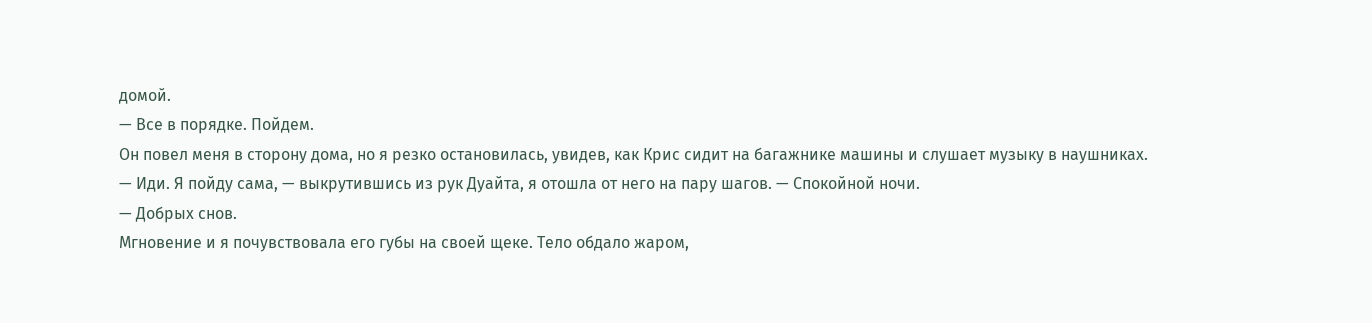домой.
— Все в порядке. Пойдем.
Он повел меня в сторону дома, но я резко остановилась, увидев, как Крис сидит на багажнике машины и слушает музыку в наушниках.
— Иди. Я пойду сама, — выкрутившись из рук Дуайта, я отошла от него на пару шагов. — Спокойной ночи.
— Добрых снов.
Мгновение и я почувствовала его губы на своей щеке. Тело обдало жаром,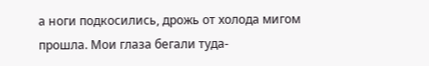а ноги подкосились, дрожь от холода мигом прошла. Мои глаза бегали туда-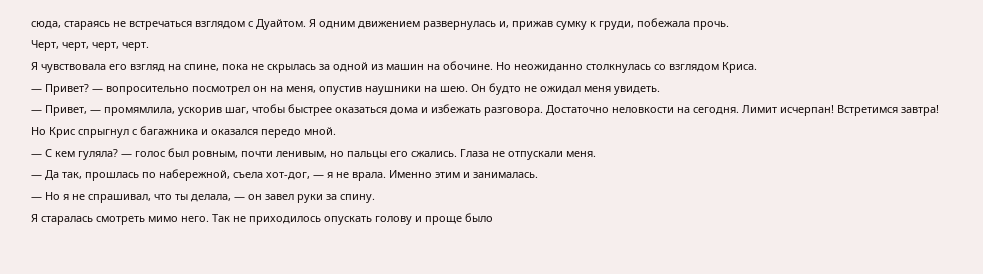сюда, стараясь не встречаться взглядом с Дуайтом. Я одним движением развернулась и, прижав сумку к груди, побежала прочь.
Черт, черт, черт, черт.
Я чувствовала его взгляд на спине, пока не скрылась за одной из машин на обочине. Но неожиданно столкнулась со взглядом Криса.
— Привет? — вопросительно посмотрел он на меня, опустив наушники на шею. Он будто не ожидал меня увидеть.
— Привет, — промямлила, ускорив шаг, чтобы быстрее оказаться дома и избежать разговора. Достаточно неловкости на сегодня. Лимит исчерпан! Встретимся завтра!
Но Крис спрыгнул с багажника и оказался передо мной.
— С кем гуляла? — голос был ровным, почти ленивым, но пальцы его сжались. Глаза не отпускали меня.
— Да так, прошлась по набережной, съела хот-дог, — я не врала. Именно этим и занималась.
— Но я не спрашивал, что ты делала, — он завел руки за спину.
Я старалась смотреть мимо него. Так не приходилось опускать голову и проще было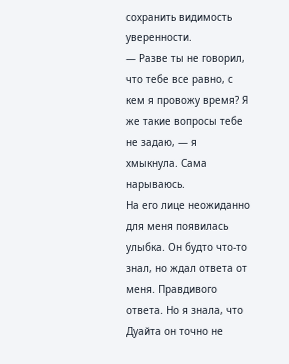сохранить видимость уверенности.
— Разве ты не говорил, что тебе все равно, с кем я провожу время? Я же такие вопросы тебе не задаю, — я хмыкнула. Сама нарываюсь.
На его лице неожиданно для меня появилась улыбка. Он будто что-то знал, но ждал ответа от меня. Правдивого ответа. Но я знала, что Дуайта он точно не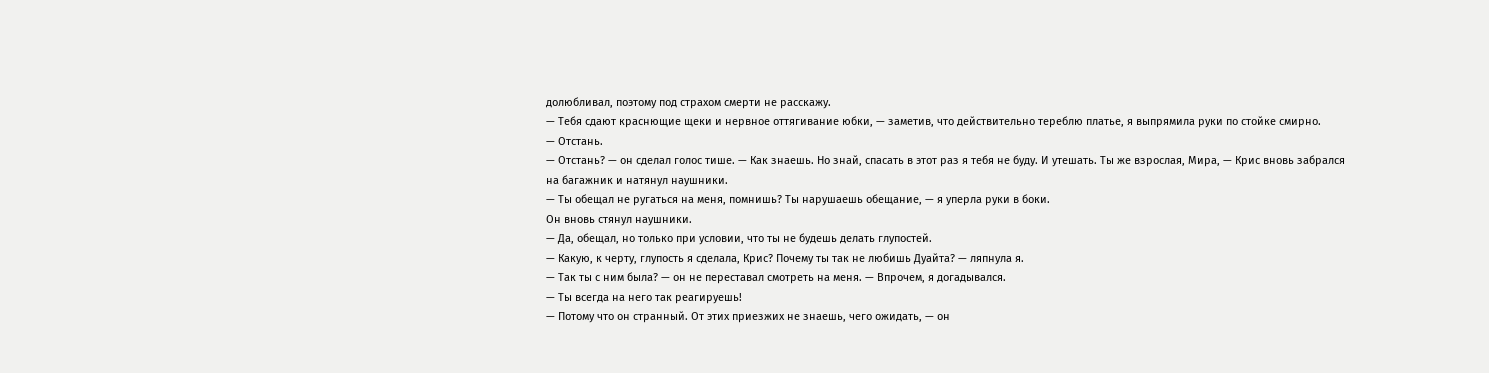долюбливал, поэтому под страхом смерти не расскажу.
— Тебя сдают краснющие щеки и нервное оттягивание юбки, — заметив, что действительно тереблю платье, я выпрямила руки по стойке смирно.
— Отстань.
— Отстань? — он сделал голос тише. — Как знаешь. Но знай, спасать в этот раз я тебя не буду. И утешать. Ты же взрослая, Мира, — Крис вновь забрался на багажник и натянул наушники.
— Ты обещал не ругаться на меня, помнишь? Ты нарушаешь обещание, — я уперла руки в боки.
Он вновь стянул наушники.
— Да, обещал, но только при условии, что ты не будешь делать глупостей.
— Какую, к черту, глупость я сделала, Крис? Почему ты так не любишь Дуайта? — ляпнула я.
— Так ты с ним была? — он не переставал смотреть на меня. — Впрочем, я догадывался.
— Ты всегда на него так реагируешь!
— Потому что он странный. От этих приезжих не знаешь, чего ожидать, — он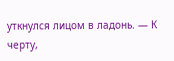уткнулся лицом в ладонь. — К черту,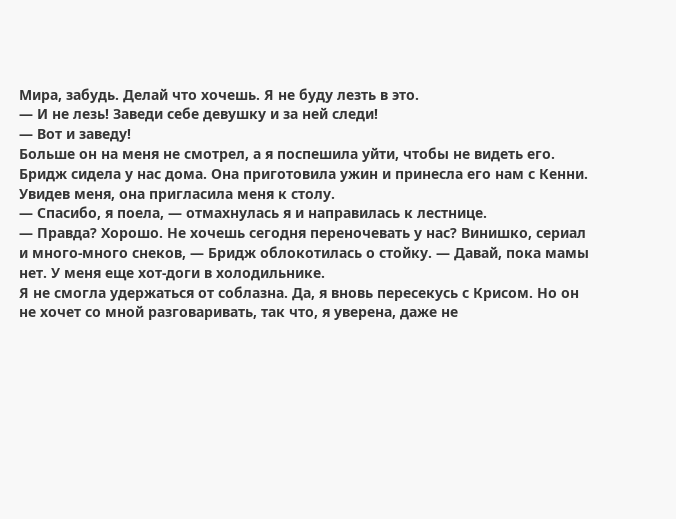Мира, забудь. Делай что хочешь. Я не буду лезть в это.
— И не лезь! Заведи себе девушку и за ней следи!
— Вот и заведу!
Больше он на меня не смотрел, а я поспешила уйти, чтобы не видеть его.
Бридж сидела у нас дома. Она приготовила ужин и принесла его нам с Кенни. Увидев меня, она пригласила меня к столу.
— Спасибо, я поела, — отмахнулась я и направилась к лестнице.
— Правда? Хорошо. Не хочешь сегодня переночевать у нас? Винишко, сериал и много-много снеков, — Бридж облокотилась о стойку. — Давай, пока мамы нет. У меня еще хот-доги в холодильнике.
Я не смогла удержаться от соблазна. Да, я вновь пересекусь с Крисом. Но он не хочет со мной разговаривать, так что, я уверена, даже не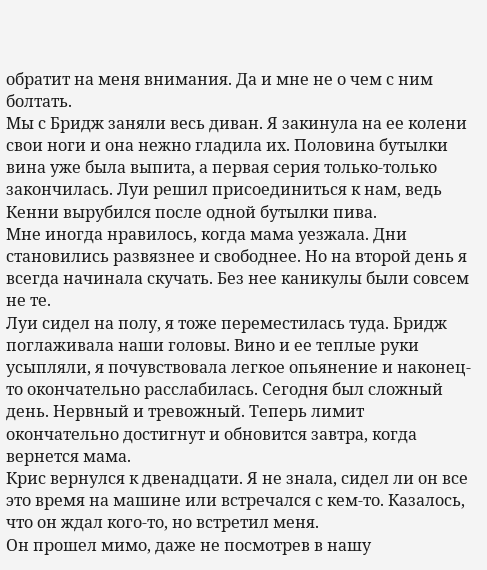обратит на меня внимания. Да и мне не о чем с ним болтать.
Мы с Бридж заняли весь диван. Я закинула на ее колени свои ноги и она нежно гладила их. Половина бутылки вина уже была выпита, а первая серия только-только закончилась. Луи решил присоединиться к нам, ведь Кенни вырубился после одной бутылки пива.
Мне иногда нравилось, когда мама уезжала. Дни становились развязнее и свободнее. Но на второй день я всегда начинала скучать. Без нее каникулы были совсем не те.
Луи сидел на полу, я тоже переместилась туда. Бридж поглаживала наши головы. Вино и ее теплые руки усыпляли, я почувствовала легкое опьянение и наконец-то окончательно расслабилась. Сегодня был сложный день. Нервный и тревожный. Теперь лимит окончательно достигнут и обновится завтра, когда вернется мама.
Крис вернулся к двенадцати. Я не знала, сидел ли он все это время на машине или встречался с кем-то. Казалось, что он ждал кого-то, но встретил меня.
Он прошел мимо, даже не посмотрев в нашу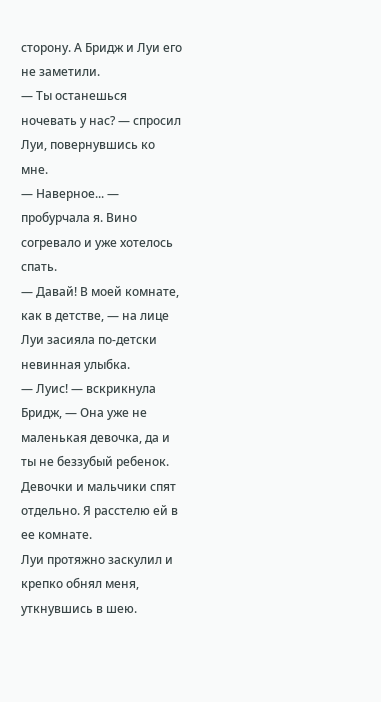сторону. А Бридж и Луи его не заметили.
— Ты останешься ночевать у нас? — спросил Луи, повернувшись ко мне.
— Наверное... — пробурчала я. Вино согревало и уже хотелось спать.
— Давай! В моей комнате, как в детстве, — на лице Луи засияла по-детски невинная улыбка.
— Луис! — вскрикнула Бридж, — Она уже не маленькая девочка, да и ты не беззубый ребенок. Девочки и мальчики спят отдельно. Я расстелю ей в ее комнате.
Луи протяжно заскулил и крепко обнял меня, уткнувшись в шею.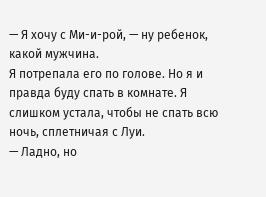— Я хочу с Ми-и-рой, — ну ребенок, какой мужчина.
Я потрепала его по голове. Но я и правда буду спать в комнате. Я слишком устала, чтобы не спать всю ночь, сплетничая с Луи.
— Ладно, но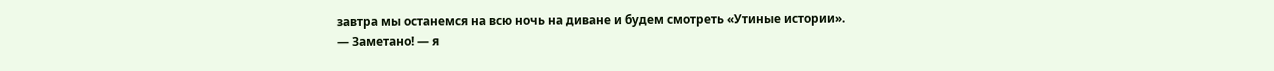завтра мы останемся на всю ночь на диване и будем смотреть «Утиные истории».
— Заметано! — я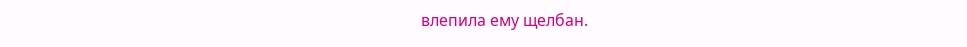влепила ему щелбан.